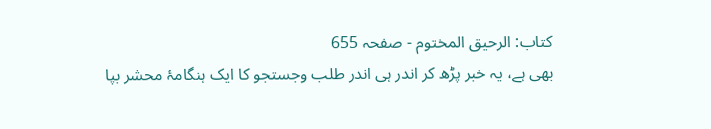کتاب: الرحیق المختوم - صفحہ 655
بھی ہے، یہ خبر پڑھ کر اندر ہی اندر طلب وجستجو کا ایک ہنگامۂ محشر بپا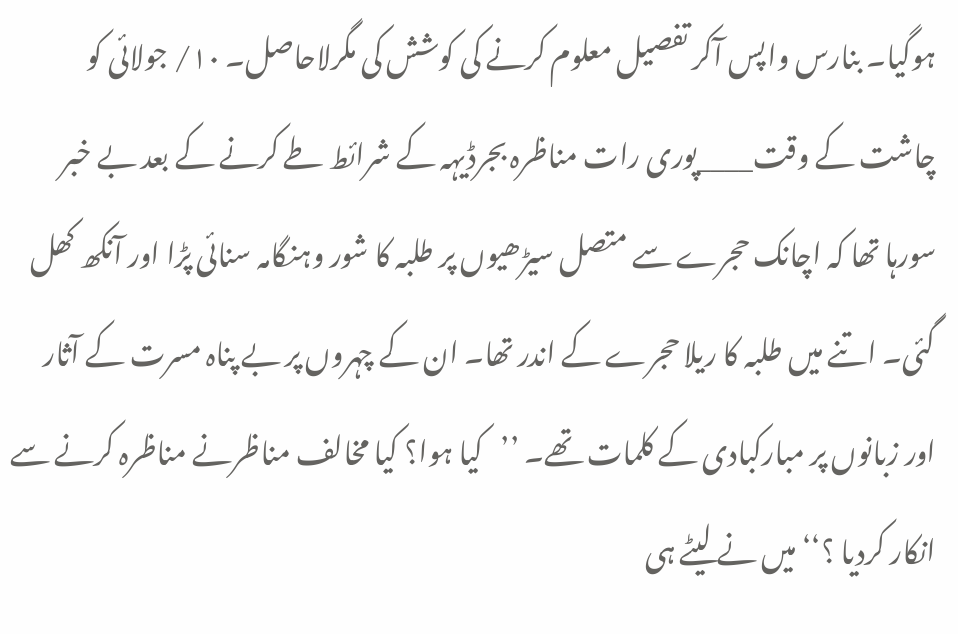ہوگیا۔ بنارس واپس آکر تفصیل معلوم کرنے کی کوشش کی مگرلاحاصل۔ ۱۰/ جولائی کو چاشت کے وقت____پوری رات مناظرہ بجرڈیہہ کے شرائط طے کرنے کے بعد بے خبر سورہا تھا کہ اچانک حجرے سے متصل سیڑھیوں پر طلبہ کا شور وہنگامہ سنائی پڑا اور آنکھ کھل گئی۔ اتنے میں طلبہ کا ریلا حجرے کے اندر تھا۔ ان کے چہروں پر بے پناہ مسرت کے آثار اور زبانوں پر مبارکبادی کے کلمات تھے۔ ’’کیا ہوا؟ کیا مخالف مناظرنے مناظرہ کرنے سے انکار کردیا ؟‘‘ میں نے لیٹے ہی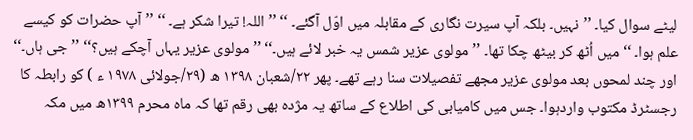لیٹے سوال کیا۔ ’’نہیں۔ بلکہ آپ سیرت نگاری کے مقابلہ میں اوّل آگئے۔ ‘‘ ’’اللہ! تیرا شکر ہے۔ ‘‘ ’’آپ حضرات کو کیسے علم ہوا۔ ‘‘ میں اُٹھ کر بیٹھ چکا تھا۔ ’’مولوی عزیر شمس یہ خبر لائے ہیں۔‘‘ ’’مولوی عزیر یہاں آچکے ہیں؟‘‘ ’’جی ہاں۔‘‘ اور چند لمحوں بعد مولوی عزیر مجھے تفصیلات سنا رہے تھے۔ پھر ۲۲/شعبان ۱۳۹۸ ھ (۲۹/جولائی ۱۹۷۸ ء ) کو رابطہ کا رجسٹرڈ مکتوب واردہوا۔ جس میں کامیابی کی اطلاع کے ساتھ یہ مژدہ بھی رقم تھا کہ ماہ محرم ۱۳۹۹ھ میں مکہ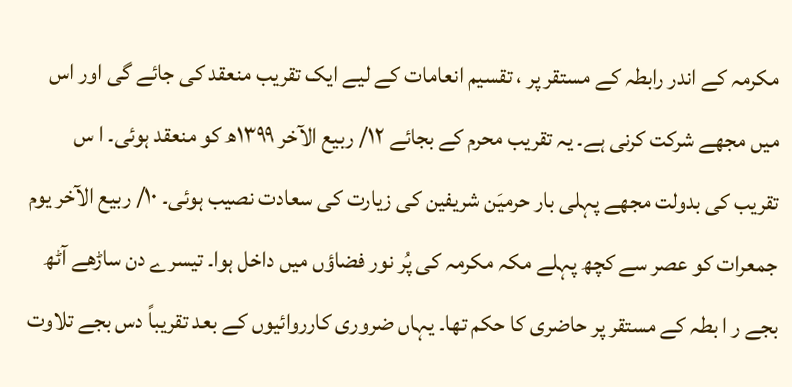مکرمہ کے اندر رابطہ کے مستقر پر ، تقسیم انعامات کے لیے ایک تقریب منعقد کی جائے گی اور اس میں مجھے شرکت کرنی ہے۔ یہ تقریب محرم کے بجائے ۱۲/ ربیع الآخر ۱۳۹۹ھ کو منعقد ہوئی۔ ا س تقریب کی بدولت مجھے پہلی بار حرمیَن شریفین کی زیارت کی سعادت نصیب ہوئی۔ ۱۰/ ربیع الآخر یوم جمعرات کو عصر سے کچھ پہلے مکہ مکرمہ کی پُر نور فضاؤں میں داخل ہوا۔ تیسرے دن ساڑھے آٹھ بجے ر ا بطہ کے مستقر پر حاضری کا حکم تھا۔ یہاں ضروری کارروائیوں کے بعد تقریباً دس بجے تلاوت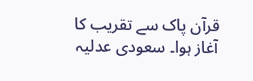قرآن پاک سے تقریب کا آغاز ہوا۔ سعودی عدلیہ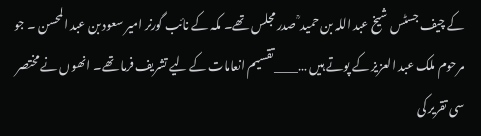کے چیف جسٹس شیخ عبد اللہ بن حمید ؒ صدر مجلس تھے۔ مکہ کے نائب گورنر امیر سعود بن عبد المحسن ۔ جو مرحوم ملک عبد العزیز کے پوتے ہیں …____تقسیم انعامات کے لیے تشریف فرما تھے۔ انھوں نے مختصر سی تقریر کی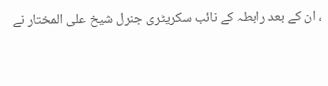، ان کے بعد رابطہ کے نائب سکریٹری جنرل شیخ علی المختار نے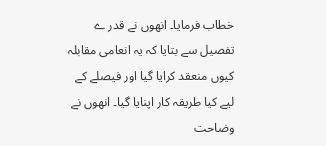خطاب فرمایا۔ انھوں نے قدر ے تفصیل سے بتایا کہ یہ انعامی مقابلہ کیوں منعقد کرایا گیا اور فیصلے کے لیے کیا طریقہ کار اپنایا گیا۔ انھوں نے وضاحت